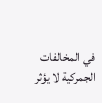في المخالفات الجمركية لا يؤثر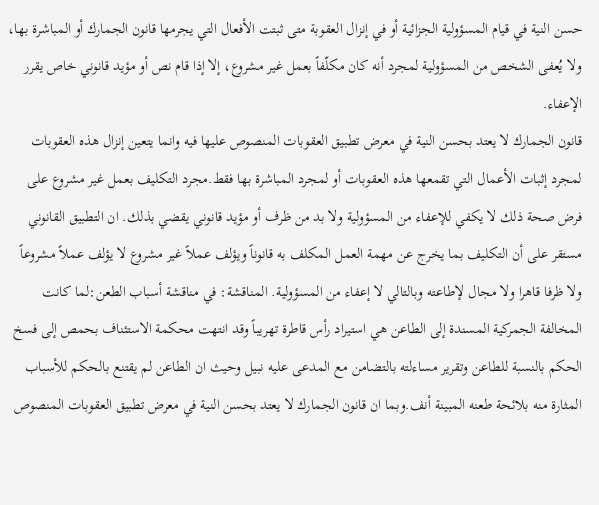حسن النية في قيام المسؤولية الجزائية أو في إنزال العقوبة متى ثبتت الأفعال التي يجرمها قانون الجمارك أو المباشرة بها، ولا يُعفى الشخص من المسؤولية لمجرد أنه كان مكلّفاً بعمل غير مشروع، إلا إذا قام نص أو مؤيد قانوني خاص يقرر الإعفاء.
قانون الجمارك لا يعتد بحسن النية في معرض تطبيق العقوبات المنصوص عليها فيه وانما يتعين إنزال هذه العقوبات لمجرد إثبات الأعمال التي تقمعها هذه العقوبات أو لمجرد المباشرة بها فقط.مجرد التكليف بعمل غير مشروع على فرض صحة ذلك لا يكفي للإعفاء من المسؤولية ولا بد من ظرف أو مؤيد قانوني يقضي بذلك. ان التطبيق القانوني مستقر على أن التكليف بما يخرج عن مهمة العمل المكلف به قانوناً ويؤلف عملاً غير مشروع لا يؤلف عملاً مشروعاً ولا ظرفا قاهرا ولا مجال لإطاعته وبالتالي لا إعفاء من المسؤولية. المناقشة: في مناقشة أسباب الطعن:لما كانت المخالفة الجمركية المسندة إلى الطاعن هي استيراد رأس قاطرة تهريباً وقد انتهت محكمة الاستئناف بحمص إلى فسخ الحكم بالنسبة للطاعن وتقرير مساءلته بالتضامن مع المدعى عليه نبيل وحيث ان الطاعن لم يقتنع بالحكم للأسباب المثارة منه بلائحة طعنه المبينة أنف.وبما ان قانون الجمارك لا يعتد بحسن النية في معرض تطبيق العقوبات المنصوص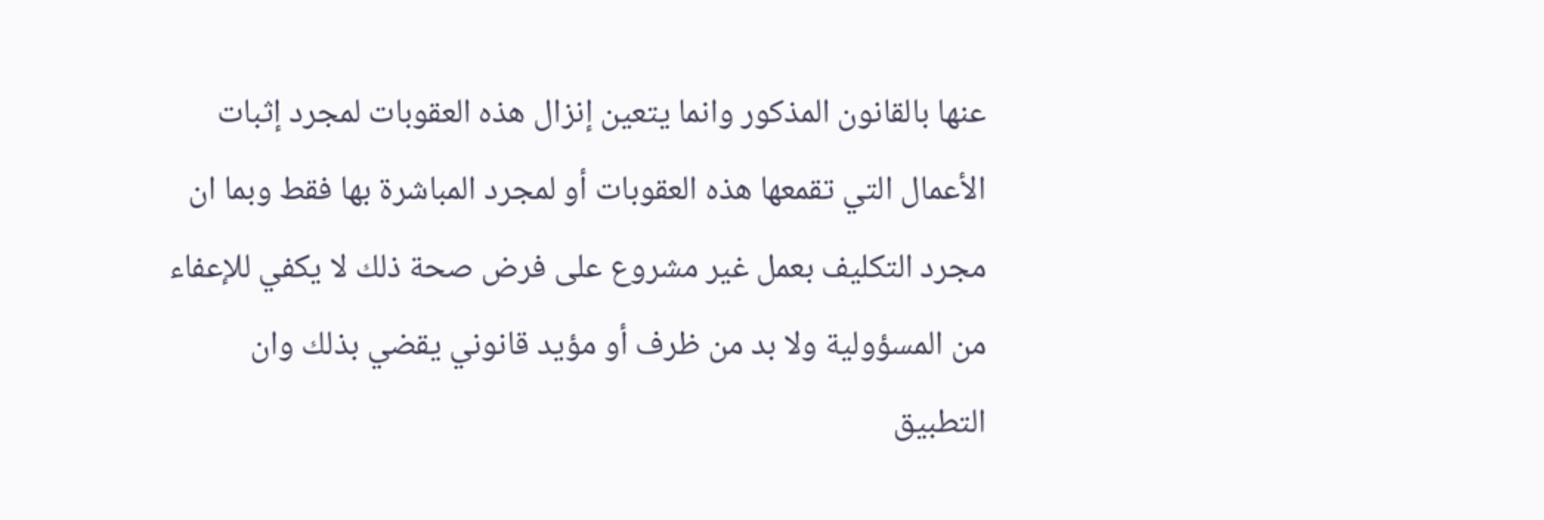عنها بالقانون المذكور وانما يتعين إنزال هذه العقوبات لمجرد إثبات الأعمال التي تقمعها هذه العقوبات أو لمجرد المباشرة بها فقط وبما ان مجرد التكليف بعمل غير مشروع على فرض صحة ذلك لا يكفي للإعفاء من المسؤولية ولا بد من ظرف أو مؤيد قانوني يقضي بذلك وان التطبيق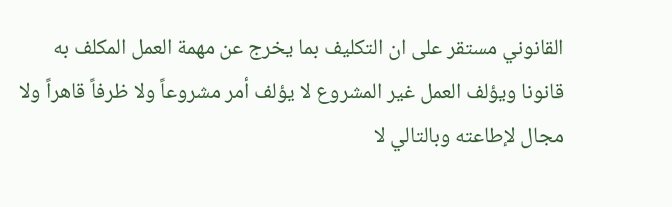القانوني مستقر على ان التكليف بما يخرج عن مهمة العمل المكلف به قانونا ويؤلف العمل غير المشروع لا يؤلف أمر مشروعاً ولا ظرفاً قاهراً ولا مجال لإطاعته وبالتالي لا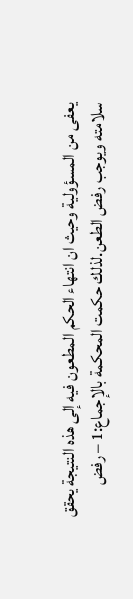يعفى من المسؤولية وحيث ان انتهاء الحكم المطعون فيه إلى هذه النتيجة يحقق سلامته ويوجب رفض الطعن.لذلك حكمت المحكمة بالإجماع:1 – رفض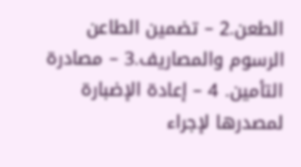الطعن.2 – تضمين الطاعن الرسوم والمصاريف.3 – مصادرة التأمين. 4 – إعادة الإضبارة لمصدرها لإجراء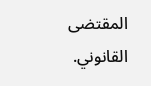المقتضى القانوني.